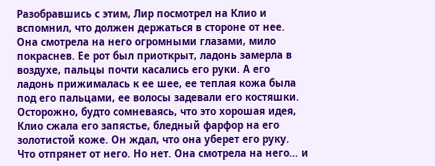Разобравшись с этим, Лир посмотрел на Клио и вспомнил, что должен держаться в стороне от нее.
Она смотрела на него огромными глазами, мило покраснев. Ее рот был приоткрыт, ладонь замерла в воздухе, пальцы почти касались его руки. А его ладонь прижималась к ее шее, ее теплая кожа была под его пальцами, ее волосы задевали его костяшки.
Осторожно, будто сомневаясь, что это хорошая идея, Клио сжала его запястье, бледный фарфор на его золотистой коже. Он ждал, что она уберет его руку. Что отпрянет от него. Но нет. Она смотрела на него… и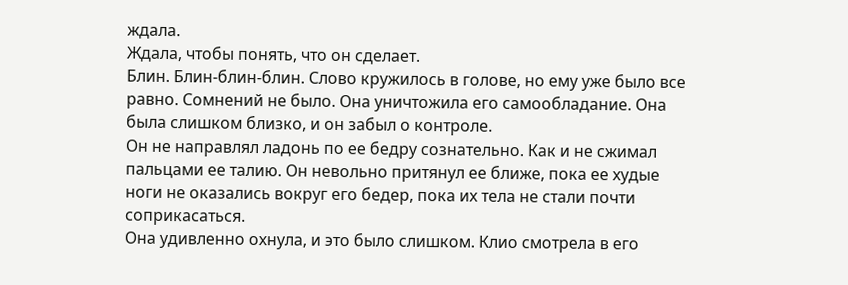ждала.
Ждала, чтобы понять, что он сделает.
Блин. Блин-блин-блин. Слово кружилось в голове, но ему уже было все равно. Сомнений не было. Она уничтожила его самообладание. Она была слишком близко, и он забыл о контроле.
Он не направлял ладонь по ее бедру сознательно. Как и не сжимал пальцами ее талию. Он невольно притянул ее ближе, пока ее худые ноги не оказались вокруг его бедер, пока их тела не стали почти соприкасаться.
Она удивленно охнула, и это было слишком. Клио смотрела в его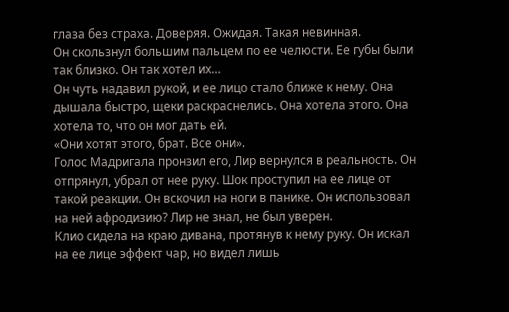глаза без страха. Доверяя. Ожидая. Такая невинная.
Он скользнул большим пальцем по ее челюсти. Ее губы были так близко. Он так хотел их…
Он чуть надавил рукой, и ее лицо стало ближе к нему. Она дышала быстро, щеки раскраснелись. Она хотела этого. Она хотела то, что он мог дать ей.
«Они хотят этого, брат. Все они».
Голос Мадригала пронзил его, Лир вернулся в реальность. Он отпрянул, убрал от нее руку. Шок проступил на ее лице от такой реакции. Он вскочил на ноги в панике. Он использовал на ней афродизию? Лир не знал, не был уверен.
Клио сидела на краю дивана, протянув к нему руку. Он искал на ее лице эффект чар, но видел лишь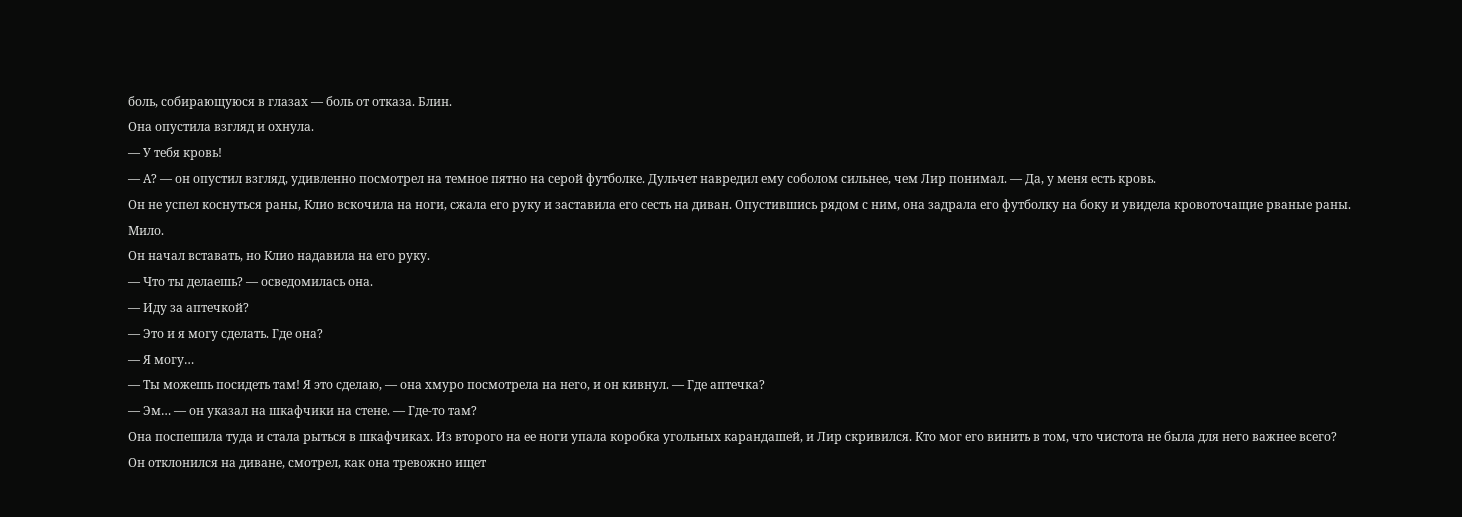боль, собирающуюся в глазах — боль от отказа. Блин.
Она опустила взгляд и охнула.
— У тебя кровь!
— А? — он опустил взгляд, удивленно посмотрел на темное пятно на серой футболке. Дульчет навредил ему соболом сильнее, чем Лир понимал. — Да, у меня есть кровь.
Он не успел коснуться раны, Клио вскочила на ноги, сжала его руку и заставила его сесть на диван. Опустившись рядом с ним, она задрала его футболку на боку и увидела кровоточащие рваные раны. Мило.
Он начал вставать, но Клио надавила на его руку.
— Что ты делаешь? — осведомилась она.
— Иду за аптечкой?
— Это и я могу сделать. Где она?
— Я могу…
— Ты можешь посидеть там! Я это сделаю, — она хмуро посмотрела на него, и он кивнул. — Где аптечка?
— Эм… — он указал на шкафчики на стене. — Где-то там?
Она поспешила туда и стала рыться в шкафчиках. Из второго на ее ноги упала коробка угольных карандашей, и Лир скривился. Кто мог его винить в том, что чистота не была для него важнее всего?
Он отклонился на диване, смотрел, как она тревожно ищет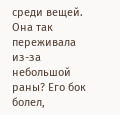среди вещей. Она так переживала из-за небольшой раны? Его бок болел,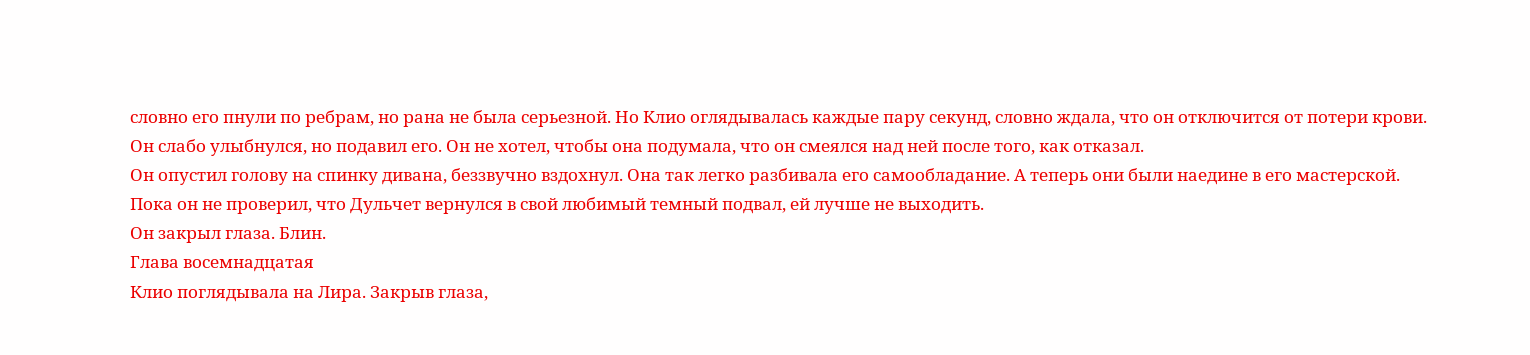словно его пнули по ребрам, но рана не была серьезной. Но Клио оглядывалась каждые пару секунд, словно ждала, что он отключится от потери крови.
Он слабо улыбнулся, но подавил его. Он не хотел, чтобы она подумала, что он смеялся над ней после того, как отказал.
Он опустил голову на спинку дивана, беззвучно вздохнул. Она так легко разбивала его самообладание. А теперь они были наедине в его мастерской. Пока он не проверил, что Дульчет вернулся в свой любимый темный подвал, ей лучше не выходить.
Он закрыл глаза. Блин.
Глава восемнадцатая
Клио поглядывала на Лира. Закрыв глаза,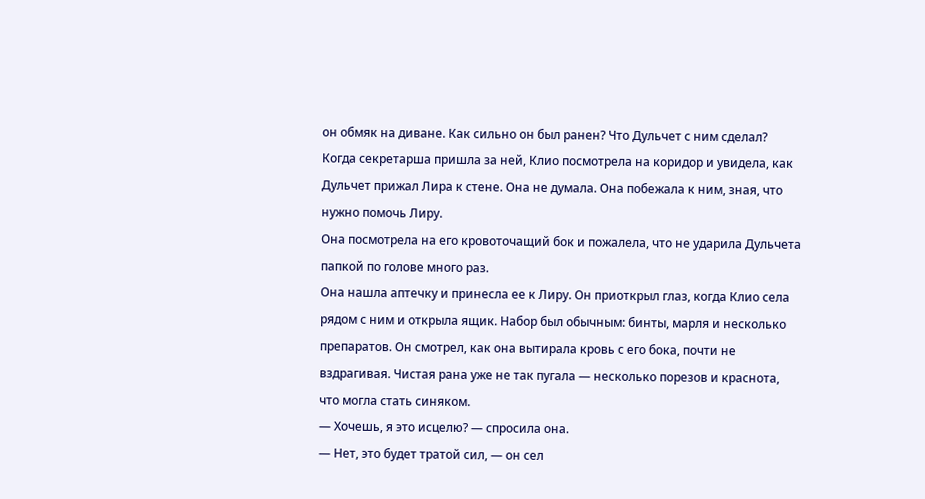он обмяк на диване. Как сильно он был ранен? Что Дульчет с ним сделал? Когда секретарша пришла за ней, Клио посмотрела на коридор и увидела, как Дульчет прижал Лира к стене. Она не думала. Она побежала к ним, зная, что нужно помочь Лиру.
Она посмотрела на его кровоточащий бок и пожалела, что не ударила Дульчета папкой по голове много раз.
Она нашла аптечку и принесла ее к Лиру. Он приоткрыл глаз, когда Клио села рядом с ним и открыла ящик. Набор был обычным: бинты, марля и несколько препаратов. Он смотрел, как она вытирала кровь с его бока, почти не вздрагивая. Чистая рана уже не так пугала — несколько порезов и краснота, что могла стать синяком.
— Хочешь, я это исцелю? — спросила она.
— Нет, это будет тратой сил, — он сел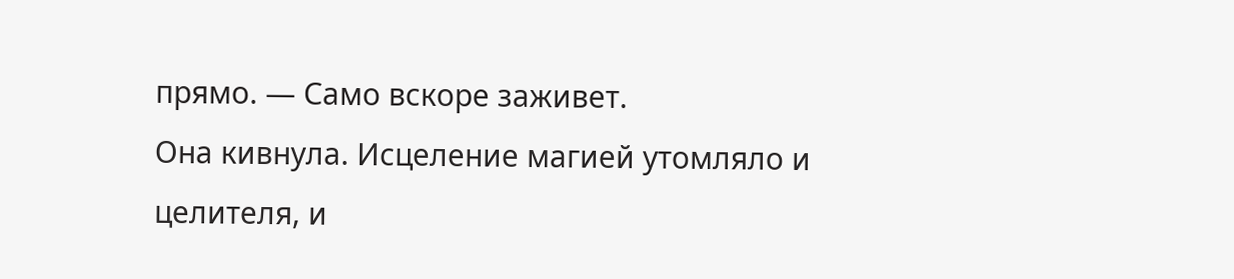прямо. — Само вскоре заживет.
Она кивнула. Исцеление магией утомляло и целителя, и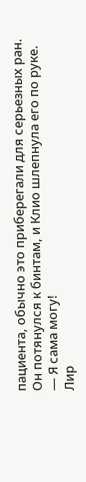пациента, обычно это приберегали для серьезных ран.
Он потянулся к бинтам, и Клио шлепнула его по руке.
— Я сама могу!
Лир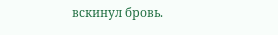вскинул бровь.